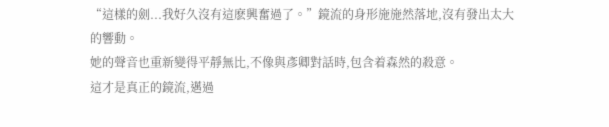“這樣的劍...我好久沒有這麽興奮過了。”鏡流的身形施施然落地,沒有發出太大的響動。
她的聲音也重新變得平靜無比,不像與彥卿對話時,包含着森然的殺意。
這才是真正的鏡流,邁過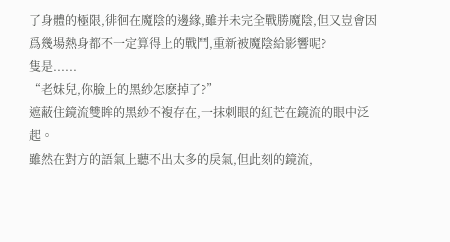了身體的極限,徘徊在魔陰的邊緣,雖并未完全戰勝魔陰,但又豈會因爲幾場熱身都不一定算得上的戰鬥,重新被魔陰給影響呢?
隻是......
“老妹兒,你臉上的黑紗怎麽掉了?”
遮蔽住鏡流雙眸的黑紗不複存在,一抹刺眼的紅芒在鏡流的眼中泛起。
雖然在對方的語氣上聽不出太多的戾氣,但此刻的鏡流,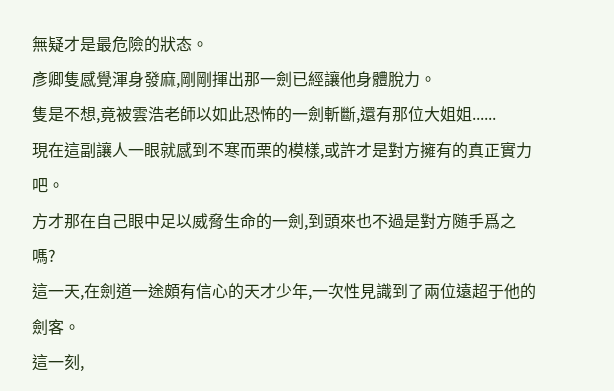無疑才是最危險的狀态。
彥卿隻感覺渾身發麻,剛剛揮出那一劍已經讓他身體脫力。
隻是不想,竟被雲浩老師以如此恐怖的一劍斬斷,還有那位大姐姐......
現在這副讓人一眼就感到不寒而栗的模樣,或許才是對方擁有的真正實力吧。
方才那在自己眼中足以威脅生命的一劍,到頭來也不過是對方随手爲之嗎?
這一天,在劍道一途頗有信心的天才少年,一次性見識到了兩位遠超于他的劍客。
這一刻,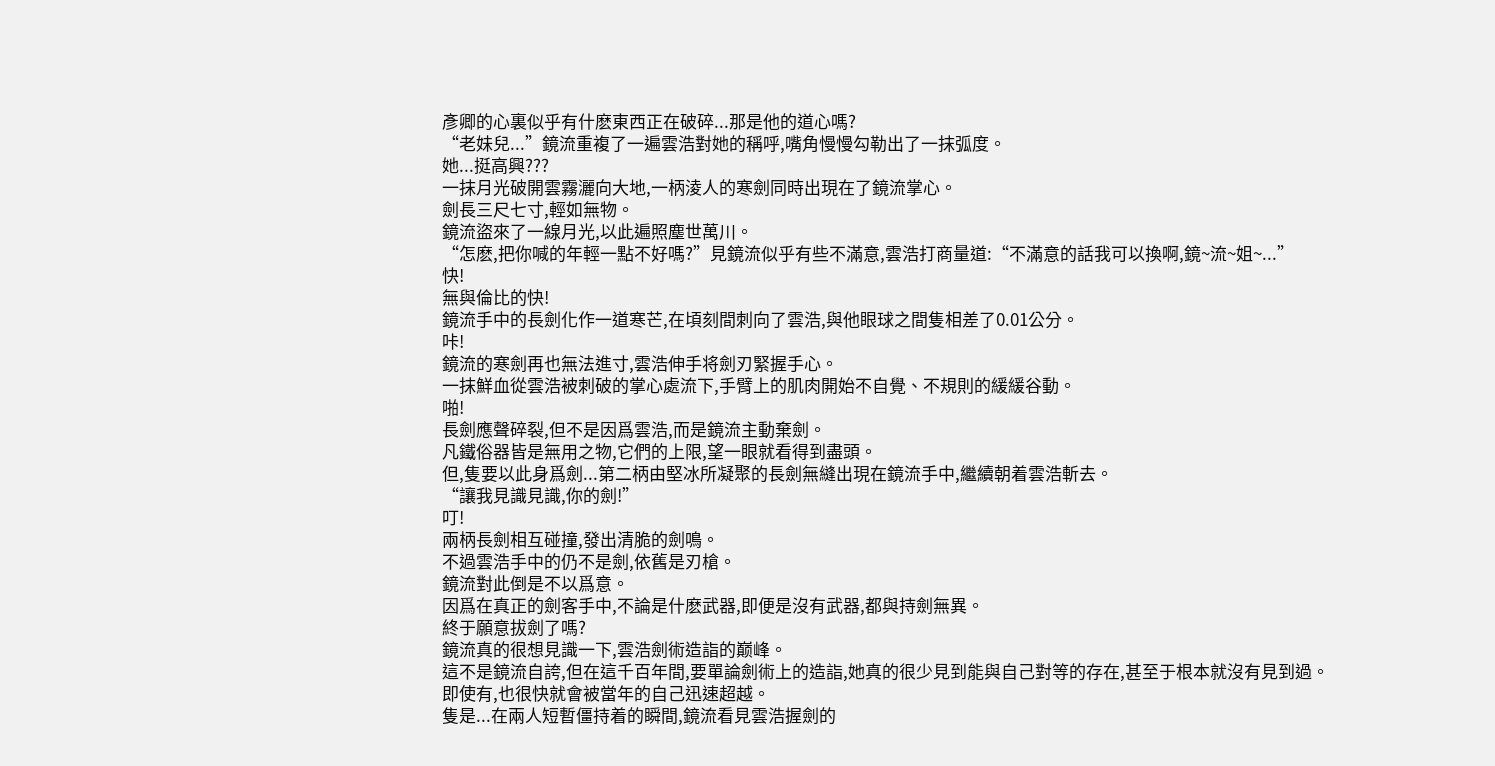彥卿的心裏似乎有什麽東西正在破碎...那是他的道心嗎?
“老妹兒...”鏡流重複了一遍雲浩對她的稱呼,嘴角慢慢勾勒出了一抹弧度。
她...挺高興???
一抹月光破開雲霧灑向大地,一柄淩人的寒劍同時出現在了鏡流掌心。
劍長三尺七寸,輕如無物。
鏡流盜來了一線月光,以此遍照塵世萬川。
“怎麽,把你喊的年輕一點不好嗎?”見鏡流似乎有些不滿意,雲浩打商量道:“不滿意的話我可以換啊,鏡~流~姐~...”
快!
無與倫比的快!
鏡流手中的長劍化作一道寒芒,在頃刻間刺向了雲浩,與他眼球之間隻相差了0.01公分。
咔!
鏡流的寒劍再也無法進寸,雲浩伸手将劍刃緊握手心。
一抹鮮血從雲浩被刺破的掌心處流下,手臂上的肌肉開始不自覺、不規則的緩緩谷動。
啪!
長劍應聲碎裂,但不是因爲雲浩,而是鏡流主動棄劍。
凡鐵俗器皆是無用之物,它們的上限,望一眼就看得到盡頭。
但,隻要以此身爲劍...第二柄由堅冰所凝聚的長劍無縫出現在鏡流手中,繼續朝着雲浩斬去。
“讓我見識見識,你的劍!”
叮!
兩柄長劍相互碰撞,發出清脆的劍鳴。
不過雲浩手中的仍不是劍,依舊是刃槍。
鏡流對此倒是不以爲意。
因爲在真正的劍客手中,不論是什麽武器,即便是沒有武器,都與持劍無異。
終于願意拔劍了嗎?
鏡流真的很想見識一下,雲浩劍術造詣的巅峰。
這不是鏡流自誇,但在這千百年間,要單論劍術上的造詣,她真的很少見到能與自己對等的存在,甚至于根本就沒有見到過。
即使有,也很快就會被當年的自己迅速超越。
隻是...在兩人短暫僵持着的瞬間,鏡流看見雲浩握劍的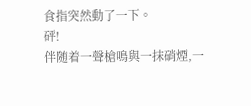食指突然動了一下。
砰!
伴随着一聲槍鳴與一抹硝煙,一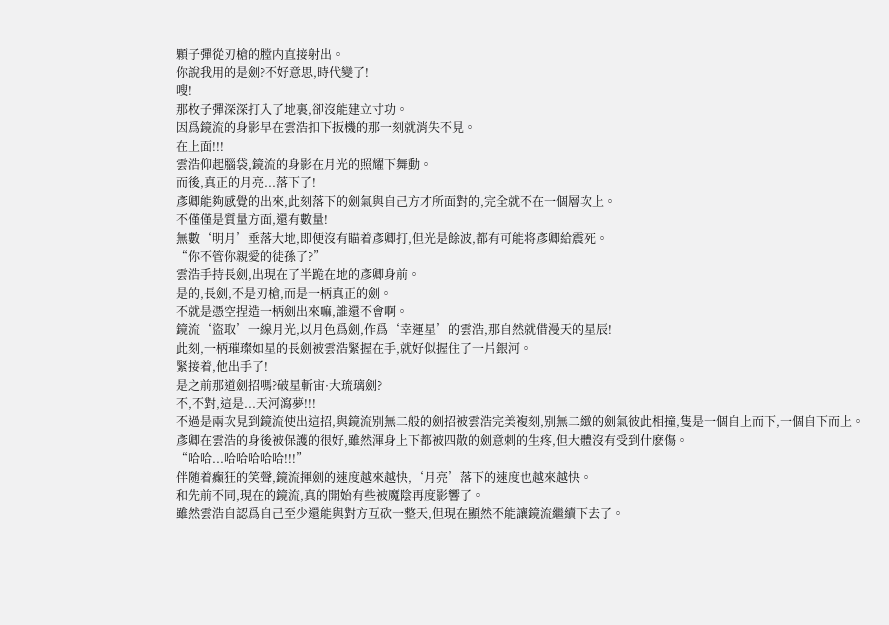顆子彈從刃槍的膛内直接射出。
你說我用的是劍?不好意思,時代變了!
嗖!
那枚子彈深深打入了地裏,卻沒能建立寸功。
因爲鏡流的身影早在雲浩扣下扳機的那一刻就消失不見。
在上面!!!
雲浩仰起腦袋,鏡流的身影在月光的照耀下舞動。
而後,真正的月亮...落下了!
彥卿能夠感覺的出來,此刻落下的劍氣與自己方才所面對的,完全就不在一個層次上。
不僅僅是質量方面,還有數量!
無數‘明月’垂落大地,即便沒有瞄着彥卿打,但光是餘波,都有可能将彥卿給震死。
“你不管你親愛的徒孫了?”
雲浩手持長劍,出現在了半跪在地的彥卿身前。
是的,長劍,不是刃槍,而是一柄真正的劍。
不就是憑空捏造一柄劍出來嘛,誰還不會啊。
鏡流‘盜取’一線月光,以月色爲劍,作爲‘幸運星’的雲浩,那自然就借漫天的星辰!
此刻,一柄璀璨如星的長劍被雲浩緊握在手,就好似握住了一片銀河。
緊接着,他出手了!
是之前那道劍招嗎?破星斬宙·大琉璃劍?
不,不對,這是...天河瀉夢!!!
不過是兩次見到鏡流使出這招,與鏡流别無二般的劍招被雲浩完美複刻,别無二緻的劍氣彼此相撞,隻是一個自上而下,一個自下而上。
彥卿在雲浩的身後被保護的很好,雖然渾身上下都被四散的劍意刺的生疼,但大體沒有受到什麽傷。
“哈哈...哈哈哈哈哈!!!”
伴随着癫狂的笑聲,鏡流揮劍的速度越來越快,‘月亮’落下的速度也越來越快。
和先前不同,現在的鏡流,真的開始有些被魔陰再度影響了。
雖然雲浩自認爲自己至少還能與對方互砍一整天,但現在顯然不能讓鏡流繼續下去了。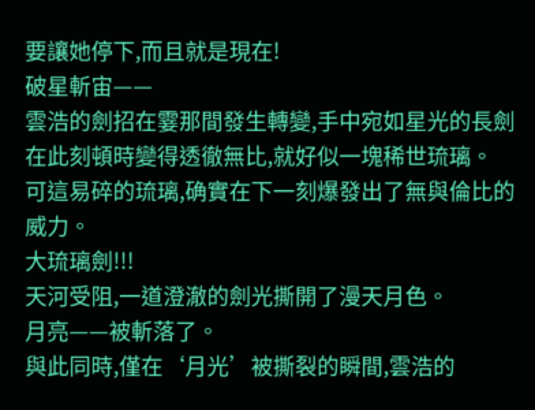要讓她停下,而且就是現在!
破星斬宙——
雲浩的劍招在霎那間發生轉變,手中宛如星光的長劍在此刻頓時變得透徹無比,就好似一塊稀世琉璃。
可這易碎的琉璃,确實在下一刻爆發出了無與倫比的威力。
大琉璃劍!!!
天河受阻,一道澄澈的劍光撕開了漫天月色。
月亮——被斬落了。
與此同時,僅在‘月光’被撕裂的瞬間,雲浩的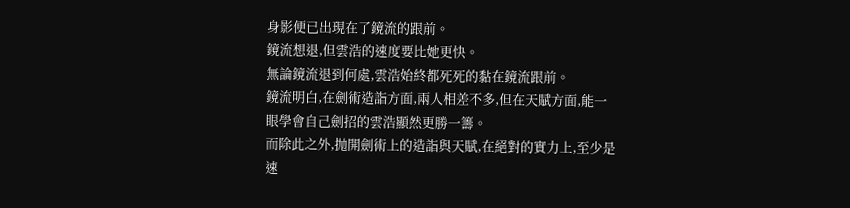身影便已出現在了鏡流的跟前。
鏡流想退,但雲浩的速度要比她更快。
無論鏡流退到何處,雲浩始終都死死的黏在鏡流跟前。
鏡流明白,在劍術造詣方面,兩人相差不多,但在天賦方面,能一眼學會自己劍招的雲浩顯然更勝一籌。
而除此之外,抛開劍術上的造詣與天賦,在絕對的實力上,至少是速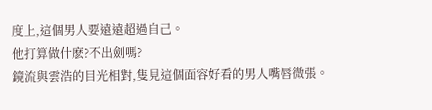度上,這個男人要遠遠超過自己。
他打算做什麽?不出劍嗎?
鏡流與雲浩的目光相對,隻見這個面容好看的男人嘴唇微張。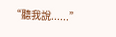“聽我說......”